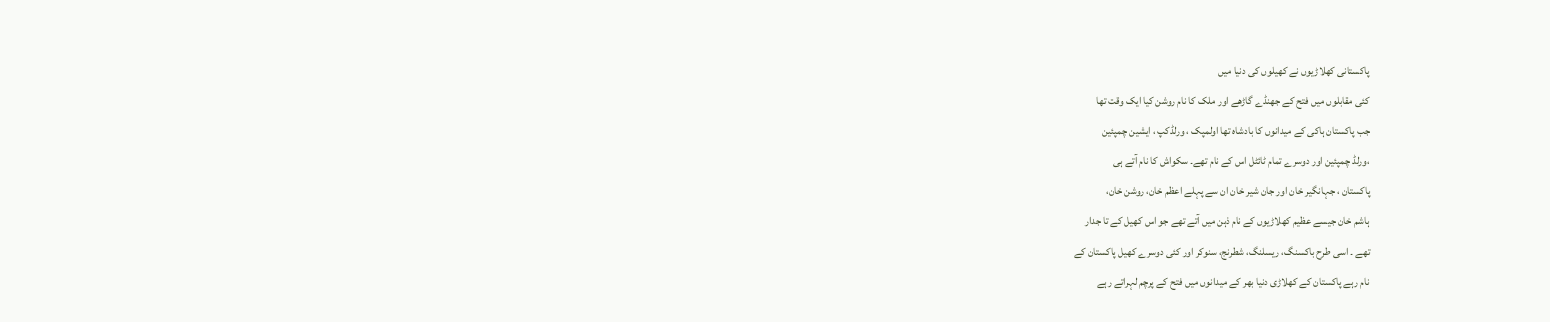پاکستانی کھلاڑیوں نے کھیلوں کی دنیا میں
کئی مقابلوں میں فتح کے جھنڈے گاڑھے اور ملک کا نام روشن کیا ایک وقت تھا
جب پاکستان ہاکی کے میدانوں کا بادشاہ تھا اولمپک ، ورلڈکپ ، ایشین چمپئین
،ورلڈ چمپئین اور دوسرے تمام ٹائٹل اس کے نام تھے۔ سکواش کا نام آتے ہی
پاکستان ، جہانگیر خان اور جان شیر خان ان سے پہلے اعظم خان، روشن خان،
ہاشم خان جیسے عظیم کھلاڑیوں کے نام ذہن میں آتے تھے جو اس کھیل کے تا جدار
تھے ۔ اسی طرح باکسنگ، ریسلنگ، شطرنج، سنوکر اور کئی دوسرے کھیل پاکستان کے
نام رہے پاکستان کے کھلاڑی دنیا بھر کے میدانوں میں فتح کے پرچم لہراتے رہے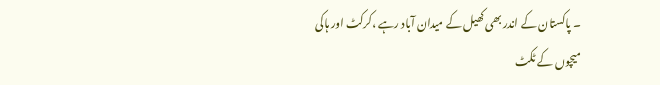۔ پاکستان کے اندر بھی کھیل کے میدان آباد رہے ،کرکٹ اور ہاکی میچوں کے ٹکٹ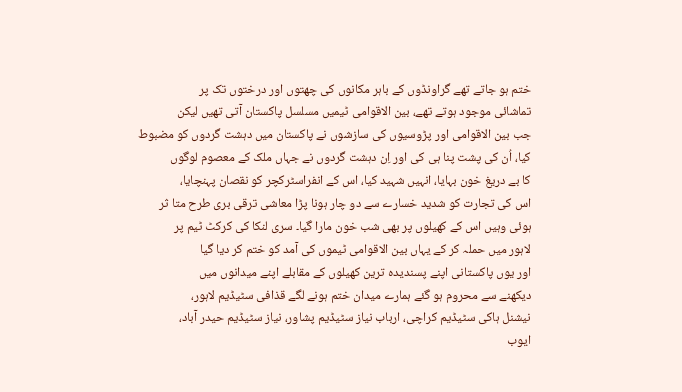ختم ہو جاتے تھے گراونڈوں کے باہر مکانوں کی چھتوں اور درختوں تک پر
تماشائی موجود ہوتے تھے، بین الاقوامی ٹیمیں مسلسل پاکستان آتی تھیں لیکن
جب بین الاقوامی اور پڑوسیوں کی سازشوں نے پاکستان میں دہشت گردوں کو مضبوط
کیا، اُن کی پشت پنا ہی کی اور اِن دہشت گردوں نے جہاں ملک کے معصوم لوگوں
کا بے دریغ خون بہایا، انہیں شہید کیا، اس کے انفراسٹرکچر کو نقصان پہنچایا،
اس کی تجارت کو شدید خسارے سے دو چار ہونا پڑا معاشی ترقی بری طرح متا ثر
ہوئی وہیں اس کے کھیلوں پر بھی شب خون مارا گیا۔ سری لنکا کی کرکٹ ٹیم پر
لاہور میں حملہ کر کے یہاں بین الاقوامی ٹیموں کی آمد کو ختم کر دیا گیا
اور یوں پاکستانی اپنے پسندیدہ ترین کھیلوں کے مقابلے اپنے میدانوں میں
دیکھنے سے محروم ہو گئے ہمارے میدان ختم ہونے لگے قذافی سٹیڈیم لاہور،
نیشنل ہاکی سٹیڈیم کراچی، ارباب نیاز سٹیڈیم پشاور، نیاز سٹیڈیم حیدر آباد،
ایوب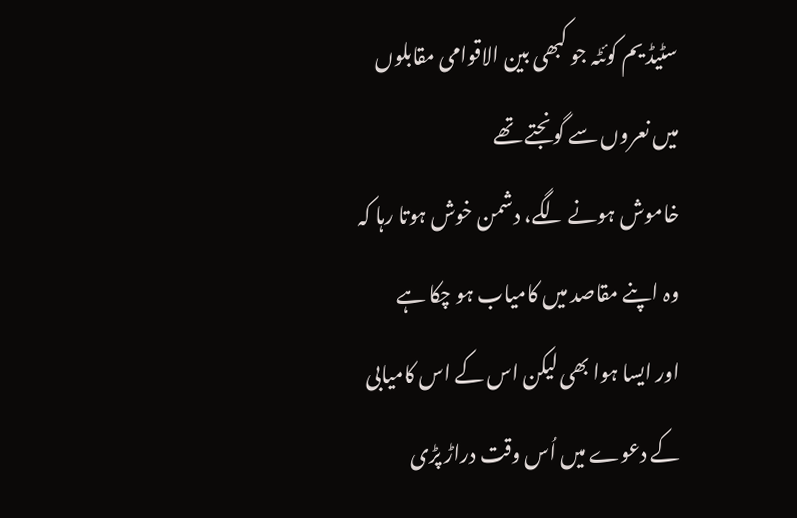سٹیڈ یم کوئٹہ جو کبھی بین الاقوامی مقابلوں میں نعروں سے گونجتے تھے
خاموش ہونے لگے، دشمن خوش ہوتا رہا کہ وہ اپنے مقاصد میں کامیاب ہو چکا ہے
اور ایسا ہوا بھی لیکن اس کے اس کامیابی کے دعوے میں اُس وقت دراڑ پڑی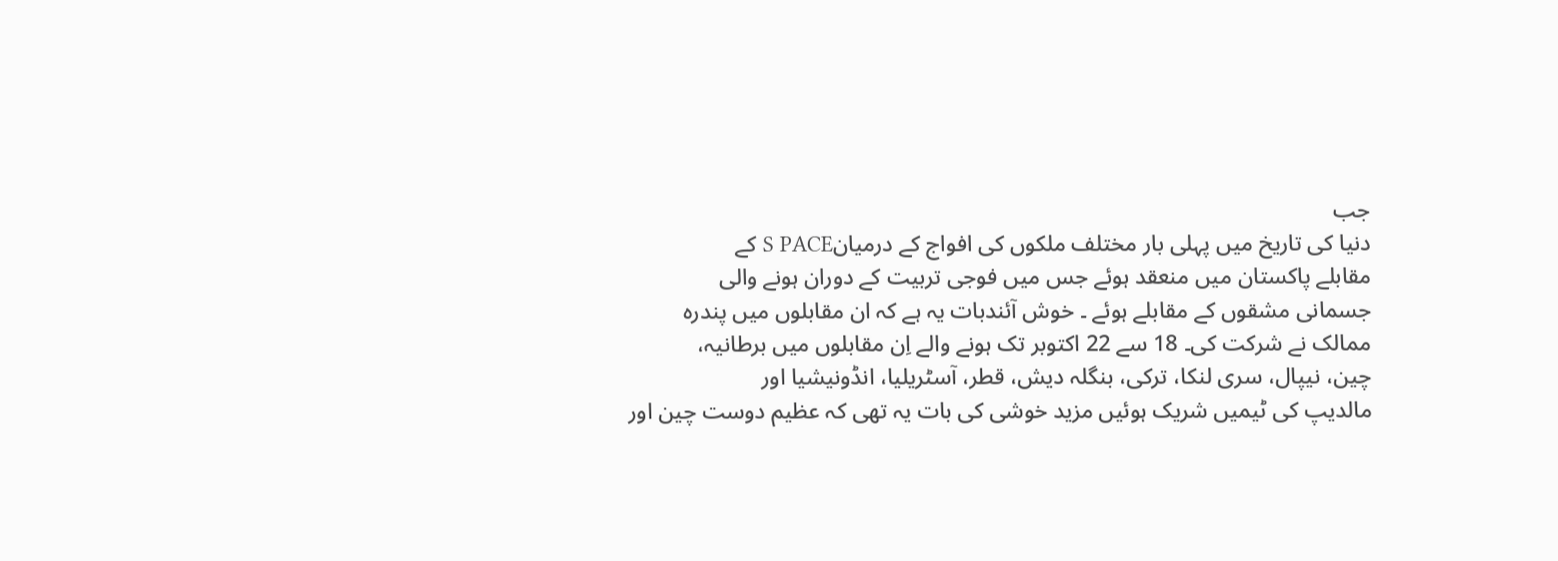جب
دنیا کی تاریخ میں پہلی بار مختلف ملکوں کی افواج کے درمیانS PACE کے
مقابلے پاکستان میں منعقد ہوئے جس میں فوجی تربیت کے دوران ہونے والی
جسمانی مشقوں کے مقابلے ہوئے ۔ خوش آئندبات یہ ہے کہ ان مقابلوں میں پندرہ
ممالک نے شرکت کی۔ 18 سے 22 اکتوبر تک ہونے والے اِن مقابلوں میں برطانیہ،
چین، نیپال، سری لنکا، ترکی، بنگلہ دیش، قطر، آسٹریلیا، انڈونیشیا اور
مالدیپ کی ٹیمیں شریک ہوئیں مزید خوشی کی بات یہ تھی کہ عظیم دوست چین اور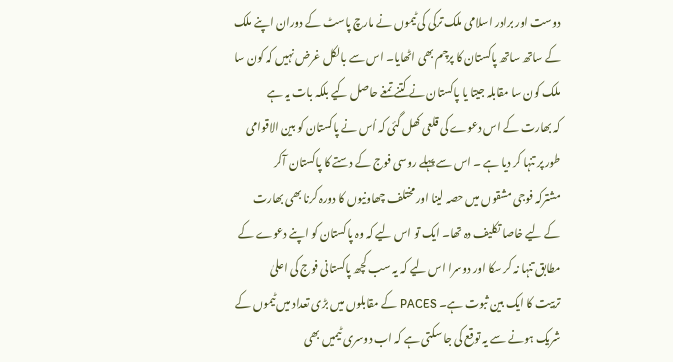دوست اور برادر اسلامی ملک ترکی کی ٹیموں نے مارچ پاسٹ کے دوران اپنے ملک
کے ساتھ ساتھ پاکستان کا پرچم بھی اٹھایا۔ اس سے بالکل غرض نہیں کہ کون سا
ملک کون سا مقابلہ جیتا یا پاکستان نے کتنے تمغے حاصل کیے بلکہ بات یہ ہے
کہ بھارت کے اس دعوے کی قلعی کھل گئی کہ اُس نے پاکستان کو بین الاقوامی
طور پر تنہا کر دیا ہے ۔ اس سے پہلے روسی فوج کے دستے کا پاکستان آکر
مشترکہ فوجی مشقوں میں حصہ لینا اور مختلف چھاونیوں کا دورہ کرنا بھی بھارت
کے لیے خاصا تکلیف دہ تھا۔ ایک تو اس لیے کہ وہ پاکستان کو اپنے دعوے کے
مطابق تنہا نہ کر سکا اور دوسرا اس لیے کہ یہ سب کچھ پاکستانی فوج کی اعلیٰ
تربیت کا ایک بین ثبوت ہے۔ PACES کے مقابلوں میں بڑی تعداد میں ٹیموں کے
شریک ہونے سے یہ توقع کی جا سکتی ہے کہ اب دوسری ٹیمیں بھی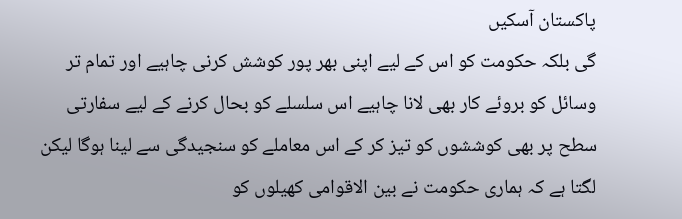پاکستان آسکیں
گی بلکہ حکومت کو اس کے لیے اپنی بھر پور کوشش کرنی چاہیے اور تمام تر
وسائل کو بروئے کار بھی لانا چاہیے اس سلسلے کو بحال کرنے کے لیے سفارتی
سطح پر بھی کوششوں کو تیز کر کے اس معاملے کو سنجیدگی سے لینا ہوگا لیکن
لگتا ہے کہ ہماری حکومت نے بین الاقوامی کھیلوں کو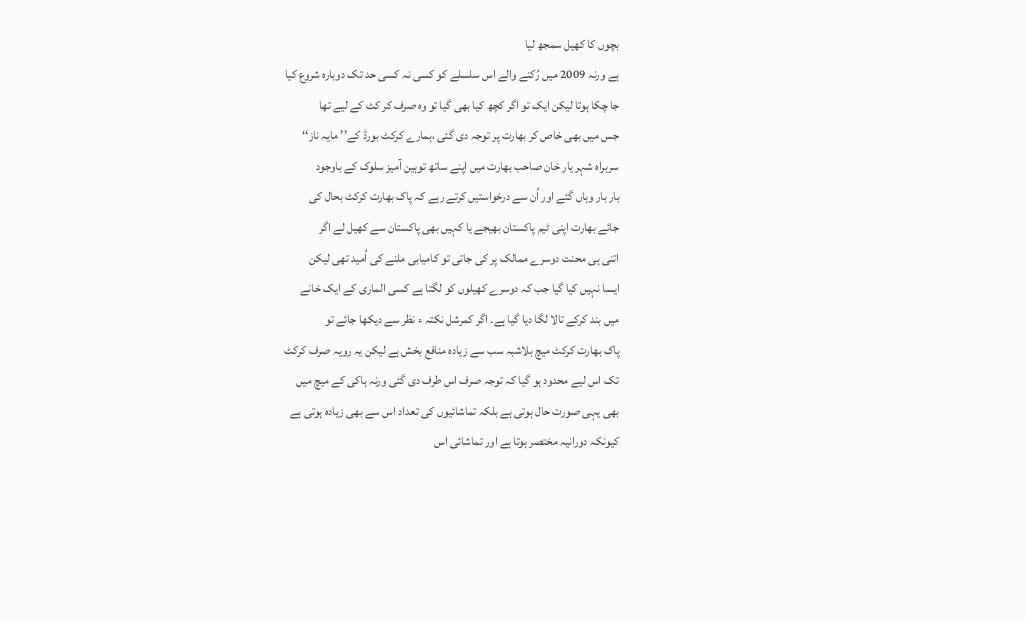بچوں کا کھیل سمجھ لیا
ہے ورنہ 2009 میں رُکنے والے اس سلسلے کو کسی نہ کسی حد تک دوبارہ شروع کیا
جا چکا ہوتا لیکن ایک تو اگر کچھ کیا بھی گیا تو وہ صرف کر کٹ کے لیے تھا
جس میں بھی خاص کر بھارت پر توجہ دی گئی ،ہمارے کرکٹ بورڈ کے’’ مایہ ناز‘‘
سربراہ شہر یار خان صاحب بھارت میں اپنے ساتھ توہین آمیز سلوک کے باوجود
بار بار وہاں گئے اور اُن سے درخواستیں کرتے رہے کہ پاک بھارت کرکٹ بحال کی
جائے بھارت اپنی ٹیم پاکستان بھیجے یا کہیں بھی پاکستان سے کھیل لے اگر
اتنی ہی محنت دوسرے ممالک پر کی جاتی تو کامیابی ملنے کی اُمید تھی لیکن
ایسا نہیں کیا گیا جب کہ دوسرے کھیلوں کو لگتا ہے کسی الماری کے ایک خانے
میں بند کرکے تالا لگا دیا گیا ہے۔ اگر کمرشل نکتہ ء نظر سے دیکھا جائے تو
پاک بھارت کرکٹ میچ بلاشبہ سب سے زیادہ منافع بخش ہے لیکن یہ رویہ صرف کرکٹ
تک اس لیے محدود ہو گیا کہ توجہ صرف اس طرف دی گئی ورنہ ہاکی کے میچ میں
بھی یہی صورت حال ہوتی ہے بلکہ تماشائیوں کی تعداد اس سے بھی زیادہ ہوتی ہے
کیونکہ دورانیہ مختصر ہوتا ہے اور تماشائی اس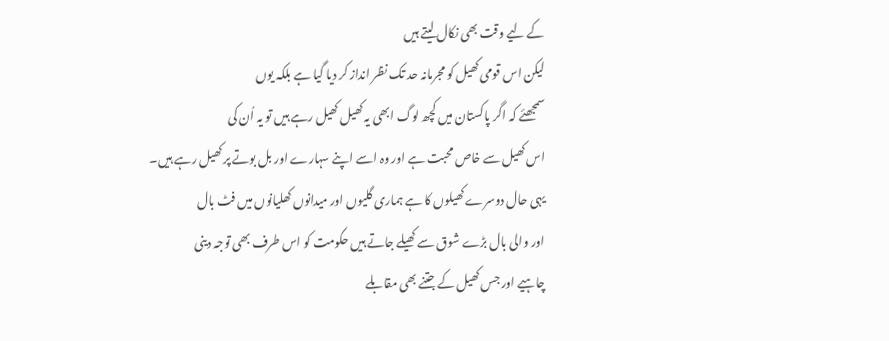کے لیے وقت بھی نکال لیتے ہیں
لیکن اس قومی کھیل کو مجرمانہ حد تک نظر انداز کر دیا گیا ہے بلکہ یوں
سمجھئے کہ اگر پاکستان میں کچھ لوگ ابھی یہ کھیل کھیل رہے ہیں تو یہ اُن کی
اس کھیل سے خاص محبت ہے اور وہ اسے اپنے سہارے اور بل بوتے پر کھیل رہے ہیں۔
یہی حال دوسرے کھیلوں کا ہے ہماری گلیوں اور میدانوں کھلیانوں میں فٹ بال
اور والی بال بڑے شوق سے کھیلے جاتے ہیں حکومت کو اس طرف بھی توجہ دینی
چاہیے اور جس کھیل کے جتنے بھی مقابلے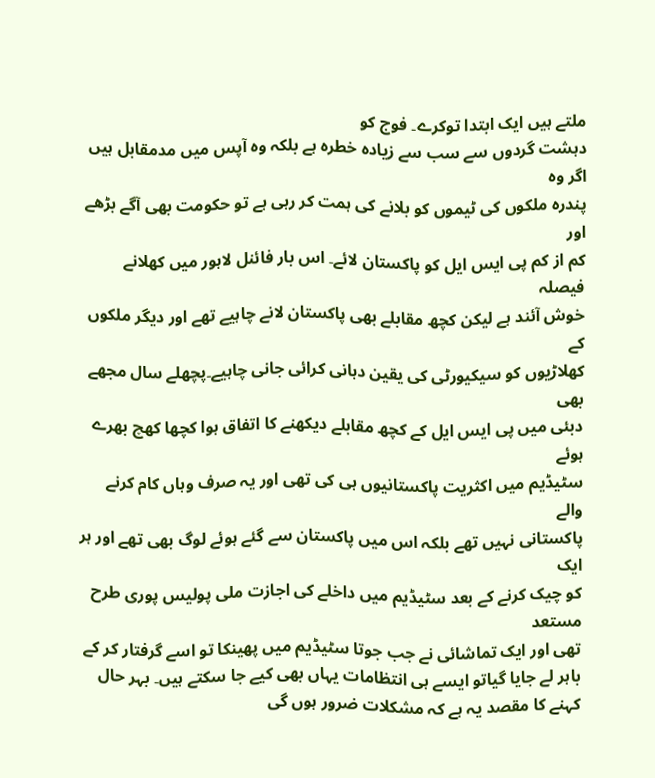ملتے ہیں ایک ابتدا توکرے۔ فوج کو
دہشت گردوں سے سب سے زیادہ خطرہ ہے بلکہ وہ آپس میں مدمقابل ہیں اگر وہ
پندرہ ملکوں کی ٹیموں کو بلانے کی ہمت کر رہی ہے تو حکومت بھی آگے بڑھے اور
کم از کم پی ایس ایل کو پاکستان لائے۔ اس بار فائنل لاہور میں کھلانے فیصلہ
خوش آئند ہے لیکن کچھ مقابلے بھی پاکستان لانے چاہیے تھے اور دیگر ملکوں کے
کھلاڑیوں کو سیکیورٹی کی یقین دہانی کرائی جانی چاہیے۔پچھلے سال مجھے بھی
دبئی میں پی ایس ایل کے کچھ مقابلے دیکھنے کا اتفاق ہوا کچھا کھچ بھرے ہوئے
سٹیڈیم میں اکثریت پاکستانیوں ہی کی تھی اور یہ صرف وہاں کام کرنے والے
پاکستانی نہیں تھے بلکہ اس میں پاکستان سے گئے ہوئے لوگ بھی تھے اور ہر ایک
کو چیک کرنے کے بعد سٹیڈیم میں داخلے کی اجازت ملی پولیس پوری طرح مستعد
تھی اور ایک تماشائی نے جب جوتا سٹیڈیم میں پھینکا تو اسے گرفتار کر کے
باہر لے جایا گیاتو ایسے ہی انتظامات یہاں بھی کیے جا سکتے ہیں۔ بہر حال
کہنے کا مقصد یہ ہے کہ مشکلات ضرور ہوں گی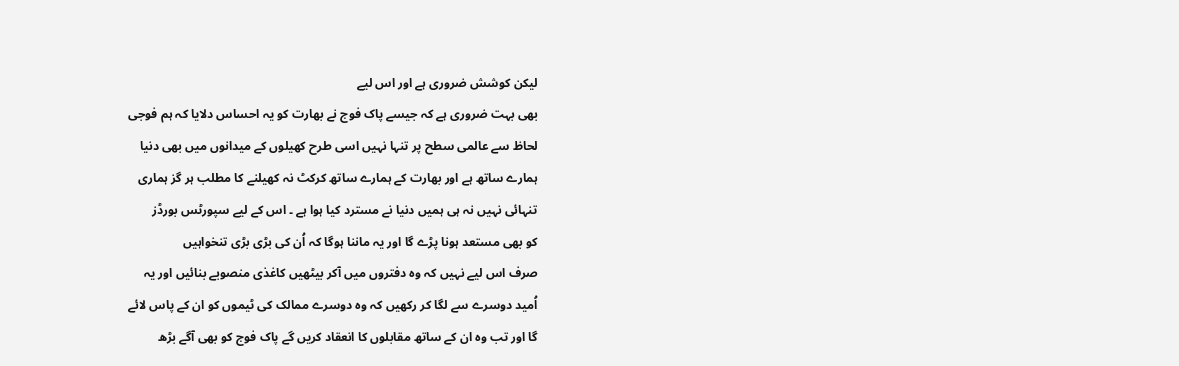لیکن کوشش ضروری ہے اور اس لیے
بھی بہت ضروری ہے کہ جیسے پاک فوج نے بھارت کو یہ احساس دلایا کہ ہم فوجی
لحاظ سے عالمی سطح پر تنہا نہیں اسی طرح کھیلوں کے میدانوں میں بھی دنیا
ہمارے ساتھ ہے اور بھارت کے ہمارے ساتھ کرکٹ نہ کھیلنے کا مطلب ہر گز ہماری
تنہائی نہیں نہ ہی ہمیں دنیا نے مسترد کیا ہوا ہے ۔ اس کے لیے سپورٹس بورڈز
کو بھی مستعد ہونا پڑے گا اور یہ ماننا ہوگا کہ اُن کی بڑی بڑی تنخواہیں
صرف اس لیے نہیں کہ وہ دفتروں میں آکر بیٹھیں کاغذی منصوبے بنائیں اور یہ
اُمید دوسرے سے لگا کر رکھیں کہ وہ دوسرے ممالک کی ٹیموں کو ان کے پاس لائے
گا اور تب وہ ان کے ساتھ مقابلوں کا انعقاد کریں گے پاک فوج کو بھی آگے بڑھ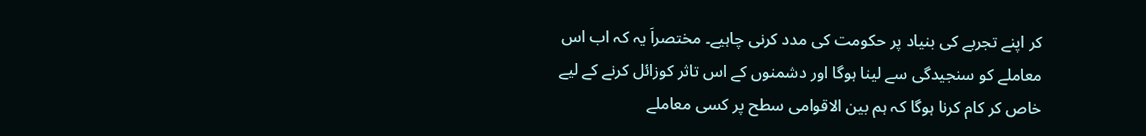کر اپنے تجربے کی بنیاد پر حکومت کی مدد کرنی چاہیے۔ مختصراَ یہ کہ اب اس
معاملے کو سنجیدگی سے لینا ہوگا اور دشمنوں کے اس تاثر کوزائل کرنے کے لیے
خاص کر کام کرنا ہوگا کہ ہم بین الاقوامی سطح پر کسی معاملے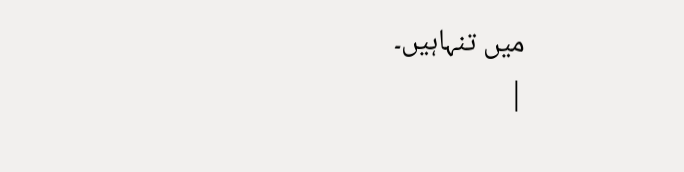میں تنہاہیں۔
|